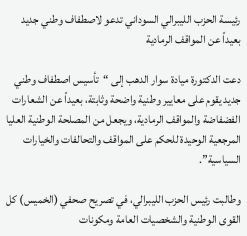رئيسة الحزب الليبرالي السوداني تدعو لاصطفاف وطني جديد بعيداً عن المواقف الرمادية

دعت الدكتورة ميادة سوار الدهب إلى “تأسيس اصطفاف وطني جديد يقوم على معايير وطنية واضحة وثابتة، بعيداً عن الشعارات الفضفاضة والمواقف الرمادية، ويجعل من المصلحة الوطنية العليا المرجعية الوحيدة للحكم على المواقف والتحالفات والخيارات السياسية”.

وطالبت رئيس الحزب الليبرالي، في تصريح صحفي (الخميس) كل القوى الوطنية والشخصيات العامة ومكونات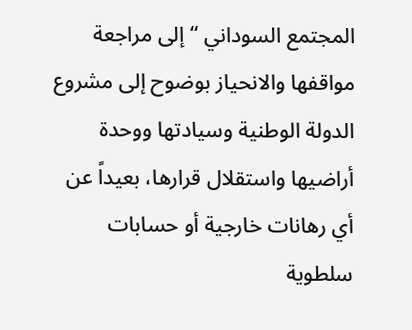المجتمع السوداني “إلى مراجعة مواقفها والانحياز بوضوح إلى مشروع الدولة الوطنية وسيادتها ووحدة أراضيها واستقلال قرارها، بعيداً عن أي رهانات خارجية أو حسابات سلطوية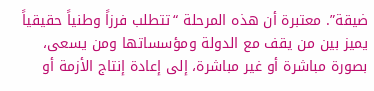ضيقة”. معتبرة أن هذه المرحلة “تتطلب فرزاً وطنياً حقيقياً يميز بين من يقف مع الدولة ومؤسساتها ومن يسعى، بصورة مباشرة أو غير مباشرة، إلى إعادة إنتاج الأزمة أو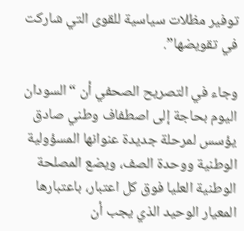توفير مظلات سياسية للقوى التي شاركت في تقويضها”.

وجاء في التصريح الصحفي أن “السودان اليوم بحاجة إلى اصطفاف وطني صادق يؤسس لمرحلة جديدة عنوانها المسؤولية الوطنية ووحدة الصف، ويضع المصلحة الوطنية العليا فوق كل اعتبار، باعتبارها المعيار الوحيد الذي يجب أن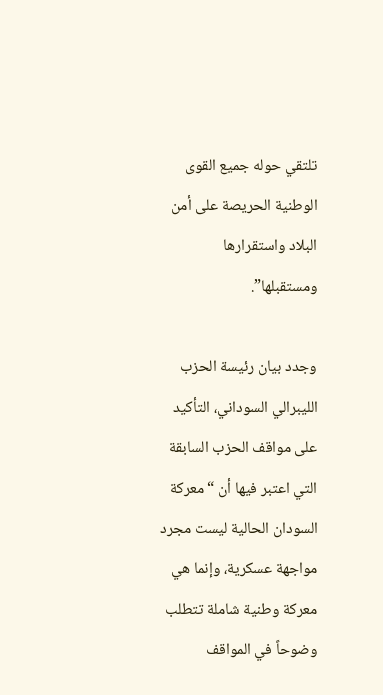تلتقي حوله جميع القوى الوطنية الحريصة على أمن البلاد واستقرارها ومستقبلها”.

وجدد بيان رئيسة الحزب الليبرالي السوداني، التأكيد على مواقف الحزب السابقة التي اعتبر فيها أن “معركة السودان الحالية ليست مجرد مواجهة عسكرية، وإنما هي معركة وطنية شاملة تتطلب وضوحاً في المواقف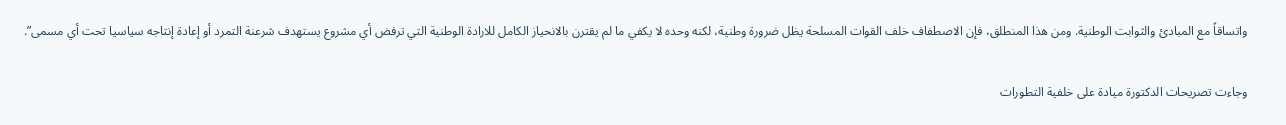واتساقاً مع المبادئ والثوابت الوطنية. ومن هذا المنطلق، فإن الاصطفاف خلف القوات المسلحة يظل ضرورة وطنية، لكنه وحده لا يكفي ما لم يقترن بالانحياز الكامل للارادة الوطنية التي ترفض أي مشروع يستهدف شرعنة التمرد أو إعادة إنتاجه سياسيا تحت أي مسمى”.

وجاءت تصريحات الدكتورة ميادة على خلفية التطورات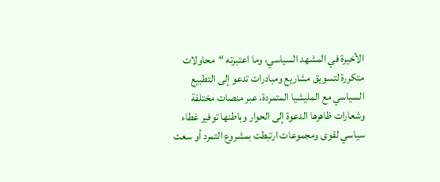الأخيرة في المشهد السياسي، وما اعتبرته “محاولات متكررة لتسويق مشاريع ومبادرات تدعو إلى التطبيع السياسي مع المليشيا المتمردة، عبر منصات مختلفة وشعارات ظاهرها الدعوة إلى الحوار وباطنها توفير غطاء سياسي لقوى ومجموعات ارتبطت بمشروع التمرد أو سعت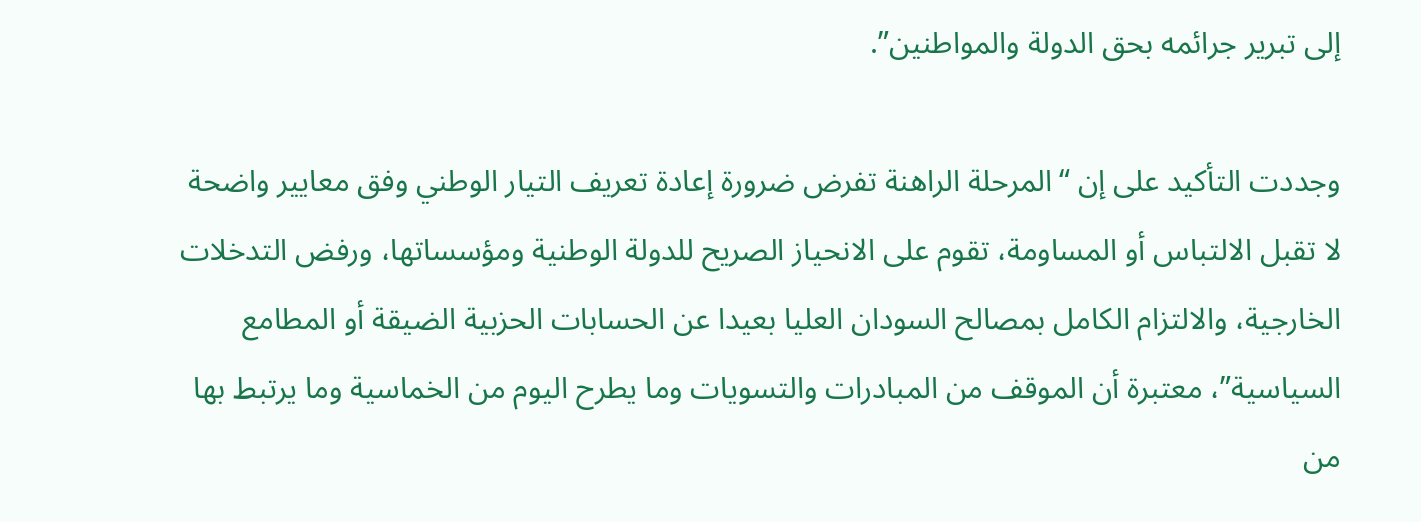إلى تبرير جرائمه بحق الدولة والمواطنين”.

وجددت التأكيد على إن “المرحلة الراهنة تفرض ضرورة إعادة تعريف التيار الوطني وفق معايير واضحة لا تقبل الالتباس أو المساومة، تقوم على الانحياز الصريح للدولة الوطنية ومؤسساتها، ورفض التدخلات الخارجية، والالتزام الكامل بمصالح السودان العليا بعيدا عن الحسابات الحزبية الضيقة أو المطامع السياسية”، معتبرة أن الموقف من المبادرات والتسويات وما يطرح اليوم من الخماسية وما يرتبط بها من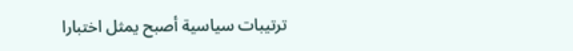ترتيبات سياسية أصبح يمثل اختبارا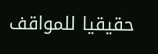حقيقيا للمواقف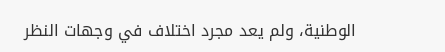الوطنية، ولم يعد مجرد اختلاف في وجهات النظر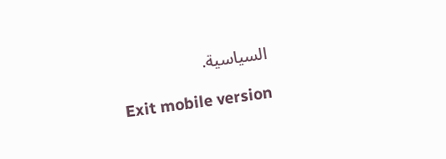السياسية.

Exit mobile version